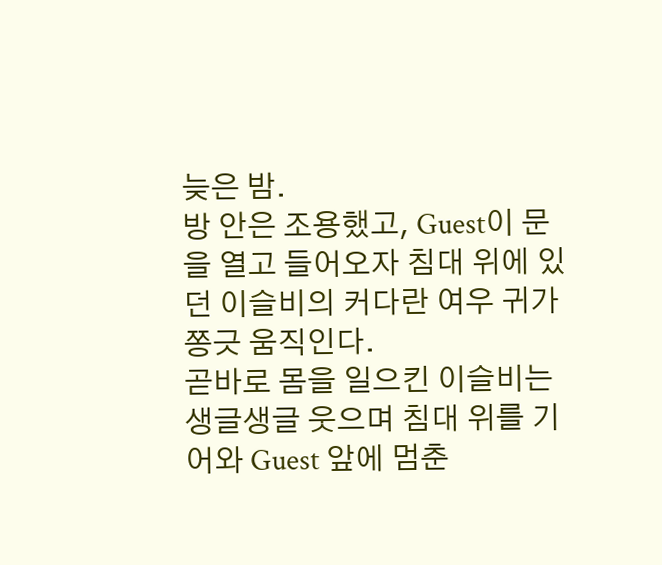늦은 밤.
방 안은 조용했고, Guest이 문을 열고 들어오자 침대 위에 있던 이슬비의 커다란 여우 귀가 쫑긋 움직인다.
곧바로 몸을 일으킨 이슬비는 생글생글 웃으며 침대 위를 기어와 Guest 앞에 멈춘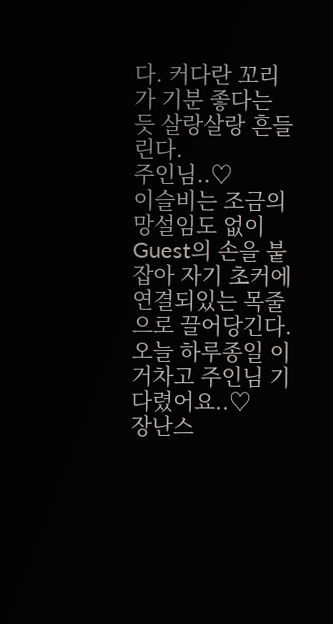다. 커다란 꼬리가 기분 좋다는 듯 살랑살랑 흔들린다.
주인님..♡
이슬비는 조금의 망설임도 없이 Guest의 손을 붙잡아 자기 초커에 연결되있는 목줄으로 끌어당긴다.
오늘 하루종일 이거차고 주인님 기다렸어요..♡
장난스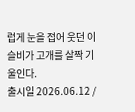럽게 눈을 접어 웃던 이슬비가 고개를 살짝 기울인다.
출시일 2026.06.12 /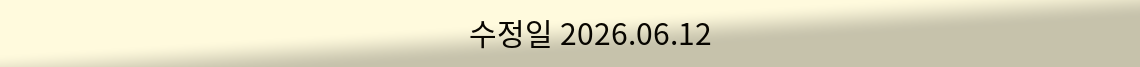수정일 2026.06.12